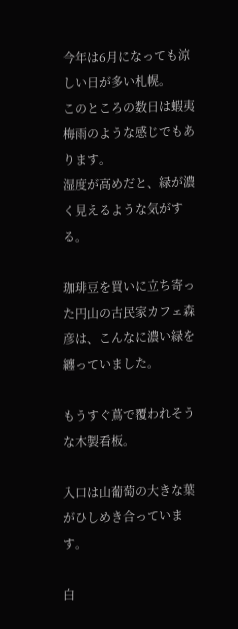今年は6月になっても涼しい日が多い札幌。
このところの数日は蝦夷梅雨のような感じでもあります。
湿度が高めだと、緑が濃く見えるような気がする。

珈琲豆を買いに立ち寄った円山の古民家カフェ森彦は、こんなに濃い緑を纏っていました。

もうすぐ蔦で覆われそうな木製看板。

入口は山葡萄の大きな葉がひしめき合っています。

白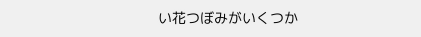い花つぼみがいくつか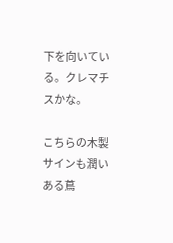下を向いている。クレマチスかな。

こちらの木製サインも潤いある蔦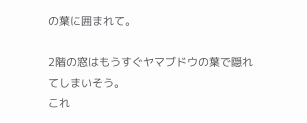の葉に囲まれて。

2階の窓はもうすぐヤマブドウの葉で隠れてしまいそう。
これ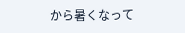から暑くなって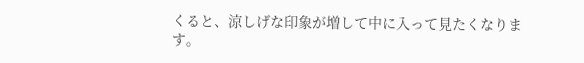くると、涼しげな印象が増して中に入って見たくなります。